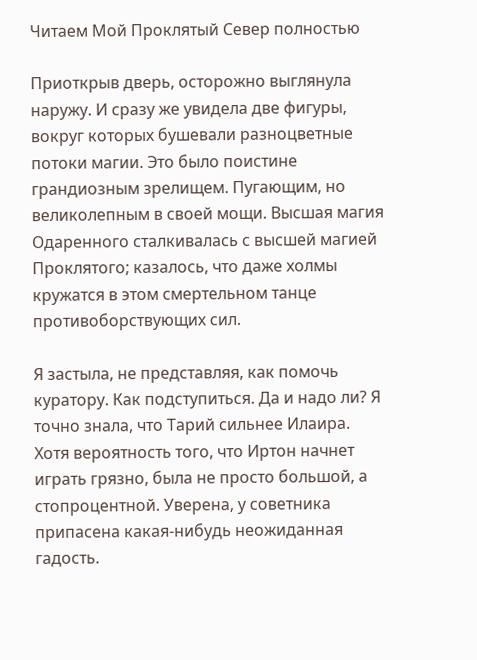Читаем Мой Проклятый Север полностью

Приоткрыв дверь, осторожно выглянула наружу. И сразу же увидела две фигуры, вокруг которых бушевали разноцветные потоки магии. Это было поистине грандиозным зрелищем. Пугающим, но великолепным в своей мощи. Высшая магия Одаренного сталкивалась с высшей магией Проклятого; казалось, что даже холмы кружатся в этом смертельном танце противоборствующих сил.

Я застыла, не представляя, как помочь куратору. Как подступиться. Да и надо ли? Я точно знала, что Тарий сильнее Илаира. Хотя вероятность того, что Иртон начнет играть грязно, была не просто большой, а стопроцентной. Уверена, у советника припасена какая-нибудь неожиданная гадость.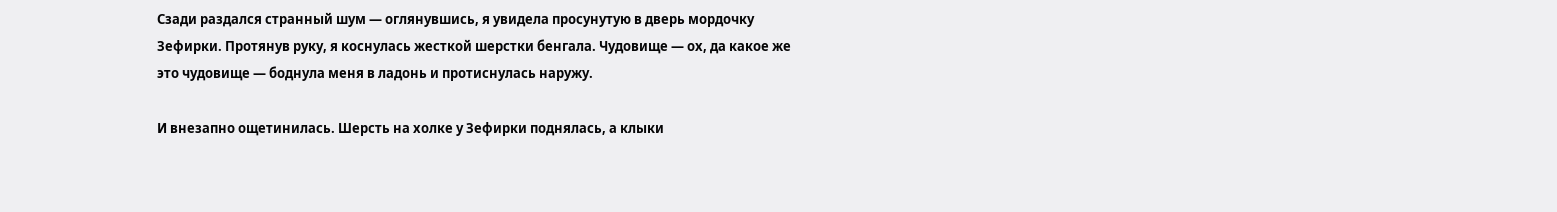Сзади раздался странный шум — оглянувшись, я увидела просунутую в дверь мордочку Зефирки. Протянув руку, я коснулась жесткой шерстки бенгала. Чудовище — ох, да какое же это чудовище — боднула меня в ладонь и протиснулась наружу.

И внезапно ощетинилась. Шерсть на холке у Зефирки поднялась, а клыки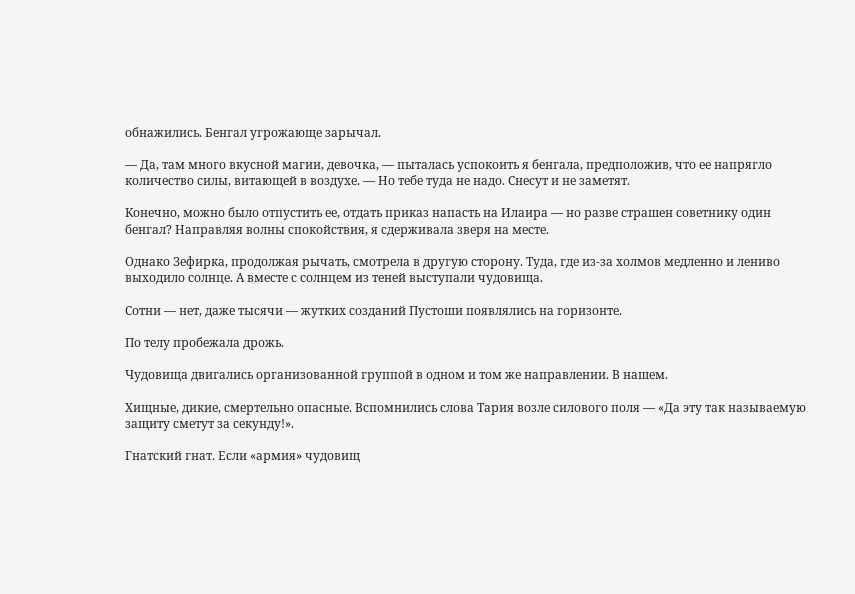обнажились. Бенгал угрожающе зарычал.

— Да, там много вкусной магии, девочка, — пыталась успокоить я бенгала, предположив, что ее напрягло количество силы, витающей в воздухе. — Но тебе туда не надо. Снесут и не заметят.

Конечно, можно было отпустить ее, отдать приказ напасть на Илаира — но разве страшен советнику один бенгал? Направляя волны спокойствия, я сдерживала зверя на месте.

Однако Зефирка, продолжая рычать, смотрела в другую сторону. Туда, где из-за холмов медленно и лениво выходило солнце. А вместе с солнцем из теней выступали чудовища.

Сотни — нет, даже тысячи — жутких созданий Пустоши появлялись на горизонте.

По телу пробежала дрожь.

Чудовища двигались организованной группой в одном и том же направлении. В нашем.

Хищные, дикие, смертельно опасные. Вспомнились слова Тария возле силового поля — «Да эту так называемую защиту сметут за секунду!».

Гнатский гнат. Если «армия» чудовищ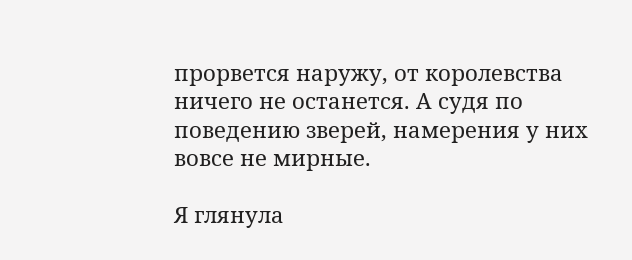прорвется наружу, от королевства ничего не останется. А судя по поведению зверей, намерения у них вовсе не мирные.

Я глянула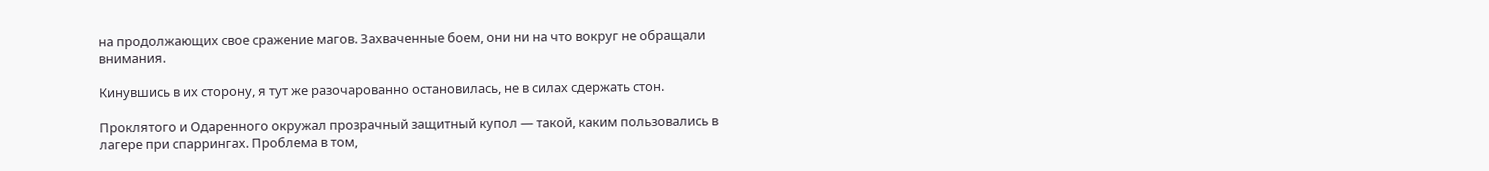на продолжающих свое сражение магов. Захваченные боем, они ни на что вокруг не обращали внимания.

Кинувшись в их сторону, я тут же разочарованно остановилась, не в силах сдержать стон.

Проклятого и Одаренного окружал прозрачный защитный купол — такой, каким пользовались в лагере при спаррингах. Проблема в том,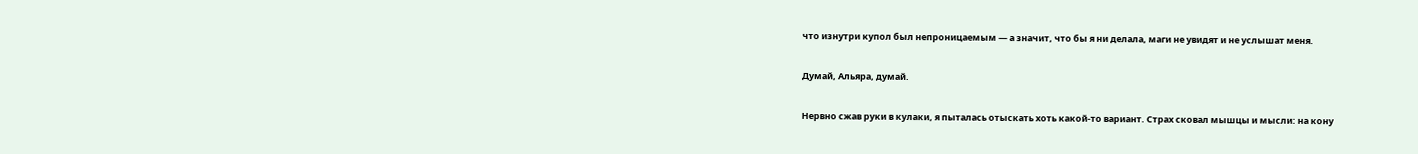что изнутри купол был непроницаемым — а значит, что бы я ни делала, маги не увидят и не услышат меня.

Думай, Альяра, думай.

Нервно сжав руки в кулаки, я пыталась отыскать хоть какой-то вариант. Страх сковал мышцы и мысли: на кону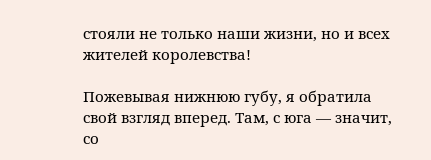стояли не только наши жизни, но и всех жителей королевства!

Пожевывая нижнюю губу, я обратила свой взгляд вперед. Там, с юга — значит, со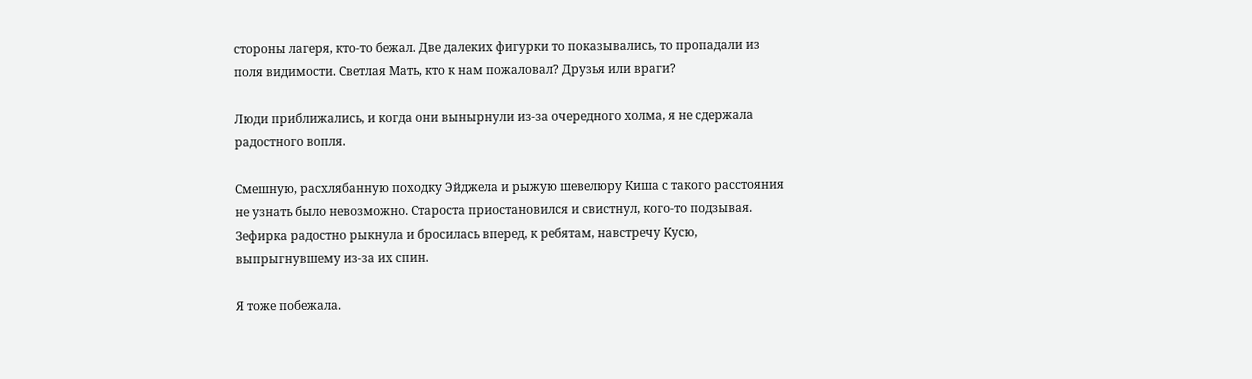стороны лагеря, кто-то бежал. Две далеких фигурки то показывались, то пропадали из поля видимости. Светлая Мать, кто к нам пожаловал? Друзья или враги?

Люди приближались, и когда они вынырнули из-за очередного холма, я не сдержала радостного вопля.

Смешную, расхлябанную походку Эйджела и рыжую шевелюру Киша с такого расстояния не узнать было невозможно. Староста приостановился и свистнул, кого-то подзывая. Зефирка радостно рыкнула и бросилась вперед, к ребятам, навстречу Кусю, выпрыгнувшему из-за их спин.

Я тоже побежала.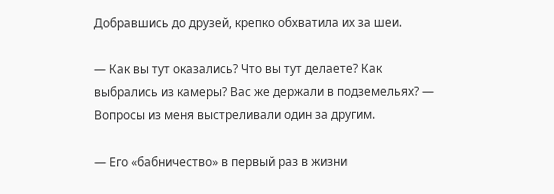Добравшись до друзей, крепко обхватила их за шеи.

— Как вы тут оказались? Что вы тут делаете? Как выбрались из камеры? Вас же держали в подземельях? — Вопросы из меня выстреливали один за другим.

— Его «бабничество» в первый раз в жизни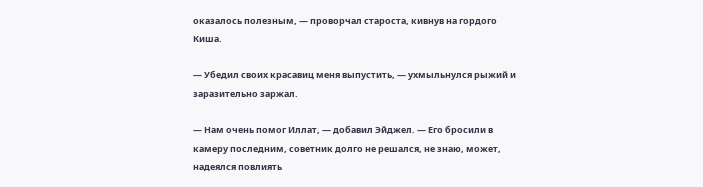оказалось полезным, — проворчал староста, кивнув на гордого Киша.

— Убедил своих красавиц меня выпустить, — ухмыльнулся рыжий и заразительно заржал.

— Нам очень помог Иллат, — добавил Эйджел. — Его бросили в камеру последним, советник долго не решался, не знаю, может, надеялся повлиять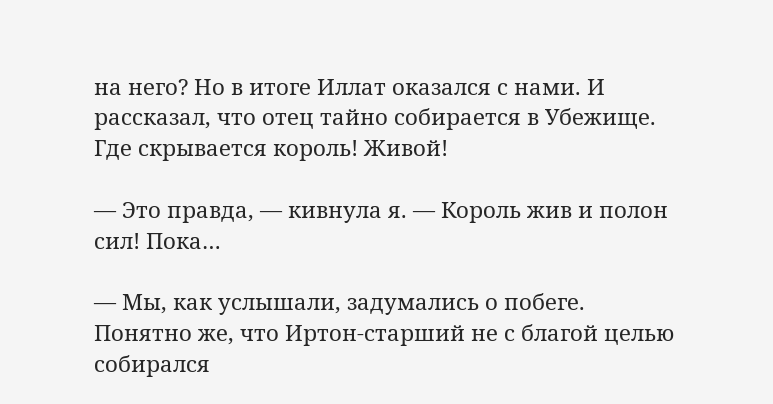на него? Но в итоге Иллат оказался с нами. И рассказал, что отец тайно собирается в Убежище. Где скрывается король! Живой!

— Это правда, — кивнула я. — Король жив и полон сил! Пока…

— Мы, как услышали, задумались о побеге. Понятно же, что Иртон-старший не с благой целью собирался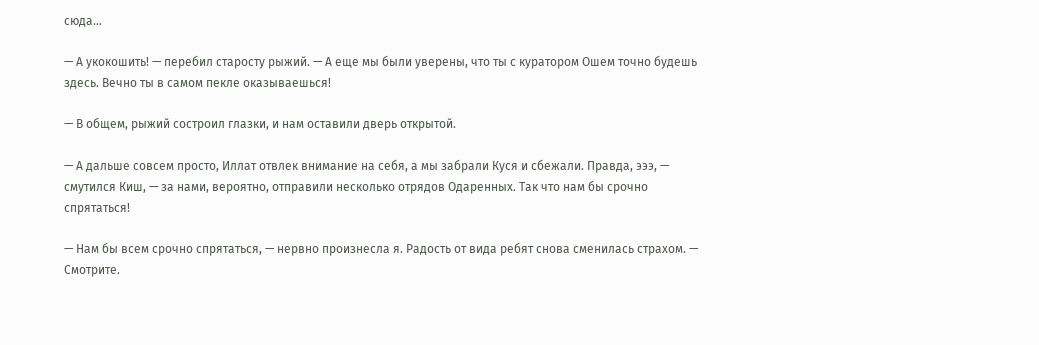сюда…

— А укокошить! — перебил старосту рыжий. — А еще мы были уверены, что ты с куратором Ошем точно будешь здесь. Вечно ты в самом пекле оказываешься!

— В общем, рыжий состроил глазки, и нам оставили дверь открытой.

— А дальше совсем просто, Иллат отвлек внимание на себя, а мы забрали Куся и сбежали. Правда, эээ, — смутился Киш, — за нами, вероятно, отправили несколько отрядов Одаренных. Так что нам бы срочно спрятаться!

— Нам бы всем срочно спрятаться, — нервно произнесла я. Радость от вида ребят снова сменилась страхом. — Смотрите.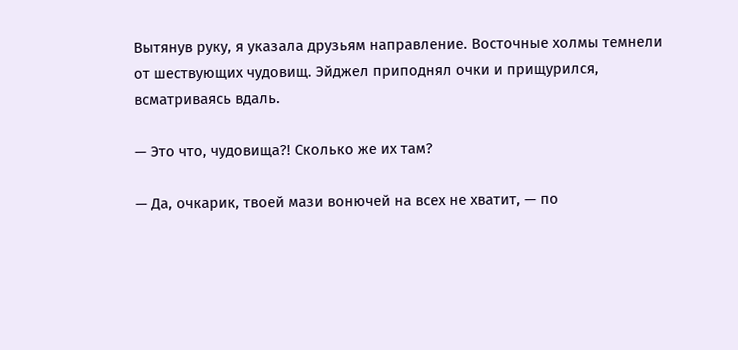Вытянув руку, я указала друзьям направление. Восточные холмы темнели от шествующих чудовищ. Эйджел приподнял очки и прищурился, всматриваясь вдаль.

— Это что, чудовища?! Сколько же их там?

— Да, очкарик, твоей мази вонючей на всех не хватит, — по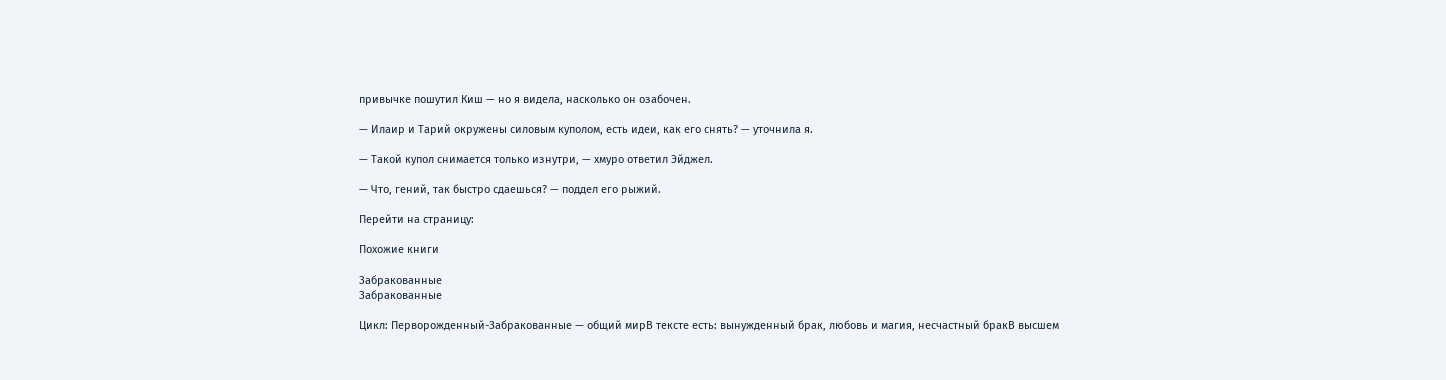привычке пошутил Киш — но я видела, насколько он озабочен.

— Илаир и Тарий окружены силовым куполом, есть идеи, как его снять? — уточнила я.

— Такой купол снимается только изнутри, — хмуро ответил Эйджел.

— Что, гений, так быстро сдаешься? — поддел его рыжий.

Перейти на страницу:

Похожие книги

Забракованные
Забракованные

Цикл: Перворожденный-Забракованные — общий мирВ тексте есть: вынужденный брак, любовь и магия, несчастный бракВ высшем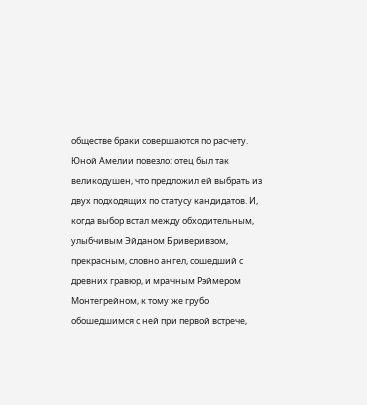обществе браки совершаются по расчету. Юной Амелии повезло: отец был так великодушен, что предложил ей выбрать из двух подходящих по статусу кандидатов. И, когда выбор встал между обходительным, улыбчивым Эйданом Бриверивзом, прекрасным, словно ангел, сошедший с древних гравюр, и мрачным Рэймером Монтегрейном, к тому же грубо обошедшимся с ней при первой встрече,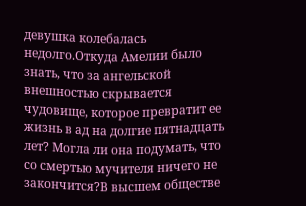девушка колебалась недолго.Откуда Амелии было знать, что за ангельской внешностью скрывается чудовище, которое превратит ее жизнь в ад на долгие пятнадцать лет? Могла ли она подумать, что со смертью мучителя ничего не закончится?В высшем обществе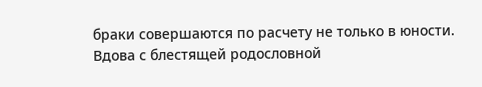браки совершаются по расчету не только в юности. Вдова с блестящей родословной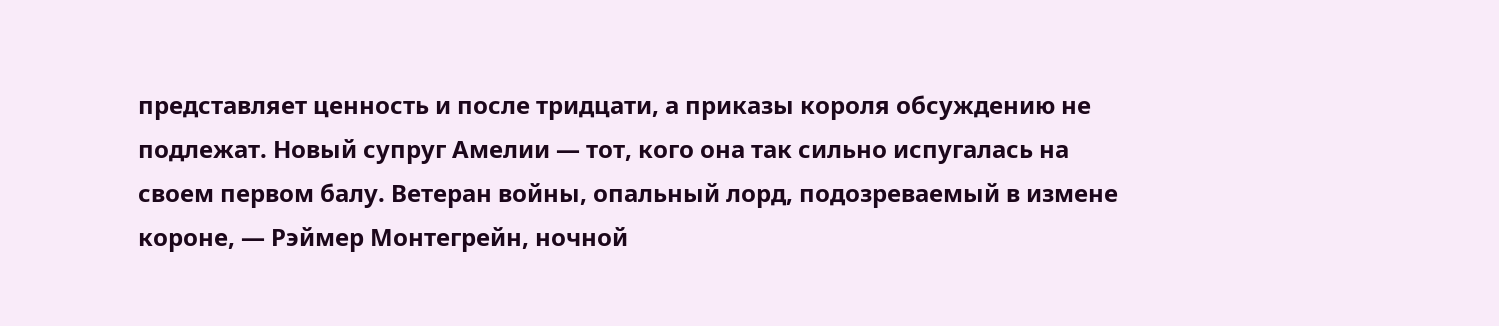представляет ценность и после тридцати, а приказы короля обсуждению не подлежат. Новый супруг Амелии — тот, кого она так сильно испугалась на своем первом балу. Ветеран войны, опальный лорд, подозреваемый в измене короне, — Рэймер Монтегрейн, ночной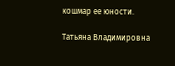кошмар ее юности.

Татьяна Владимировна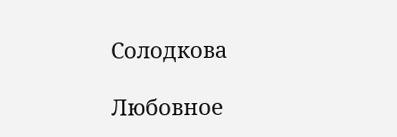Солодкова

Любовное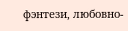фэнтези, любовно-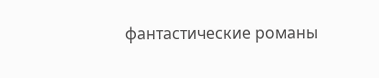фантастические романы